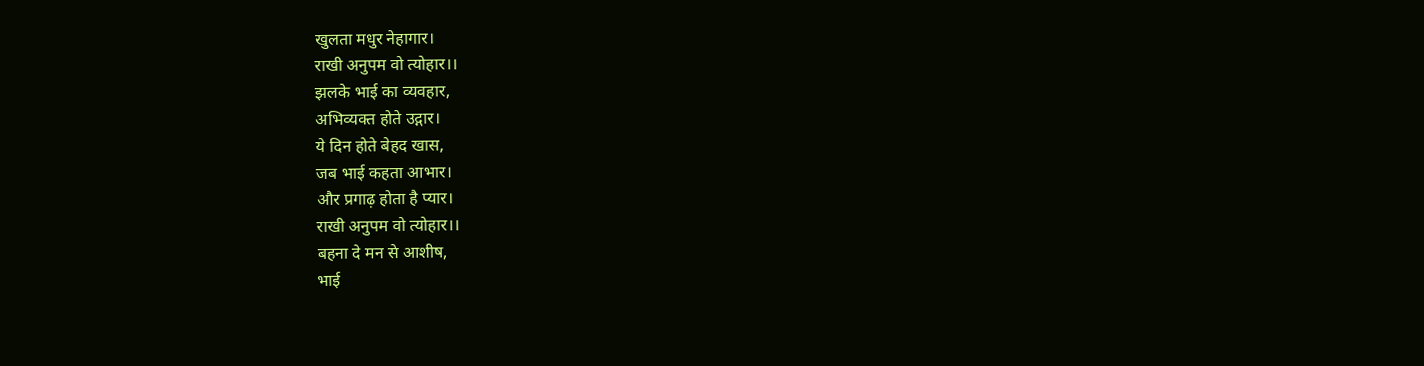खुलता मधुर नेहागार।
राखी अनुपम वो त्योहार।।
झलके भाई का व्यवहार,
अभिव्यक्त होते उद्गार।
ये दिन होते बेहद खास,
जब भाई कहता आभार।
और प्रगाढ़ होता है प्यार।
राखी अनुपम वो त्योहार।।
बहना दे मन से आशीष,
भाई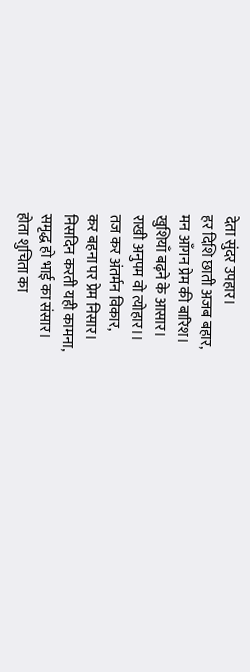देता सुंदर उपहार।
हर दिशि छाती अजब बहार,
मन आँगन प्रेम की बारिश।
खुशियाँ बढ़ने के आसार।
राखी अनुपम वो त्योहार।।
तज कर अंतर्मन विकार,
कर बहना पर प्रेम निसार।
निसदिन करती यही कामना,
समृद्ध हो भाई का संसार।
होता शुचिता का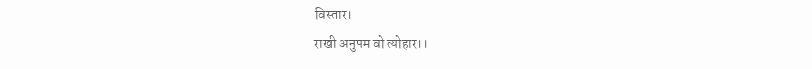विस्तार।
राखी अनुपम वो त्योहार।।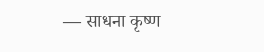— साधना कृष्ण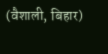(वैशाली, बिहार)